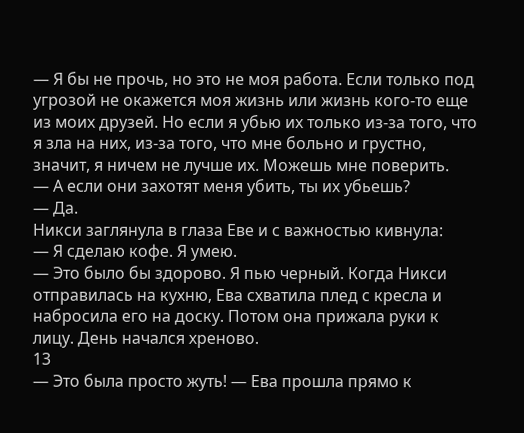— Я бы не прочь, но это не моя работа. Если только под угрозой не окажется моя жизнь или жизнь кого-то еще из моих друзей. Но если я убью их только из-за того, что я зла на них, из-за того, что мне больно и грустно, значит, я ничем не лучше их. Можешь мне поверить.
— А если они захотят меня убить, ты их убьешь?
— Да.
Никси заглянула в глаза Еве и с важностью кивнула:
— Я сделаю кофе. Я умею.
— Это было бы здорово. Я пью черный. Когда Никси отправилась на кухню, Ева схватила плед с кресла и набросила его на доску. Потом она прижала руки к лицу. День начался хреново.
13
— Это была просто жуть! — Ева прошла прямо к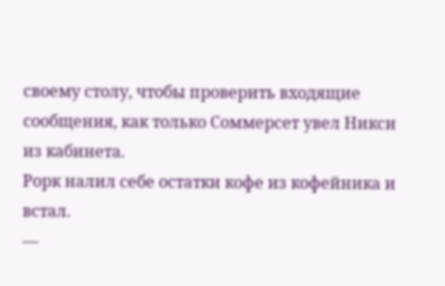своему столу, чтобы проверить входящие сообщения, как только Соммерсет увел Никси из кабинета.
Рорк налил себе остатки кофе из кофейника и встал.
—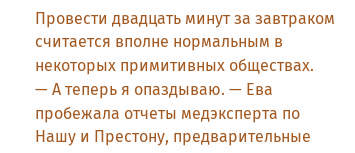Провести двадцать минут за завтраком считается вполне нормальным в некоторых примитивных обществах.
— А теперь я опаздываю. — Ева пробежала отчеты медэксперта по Нашу и Престону, предварительные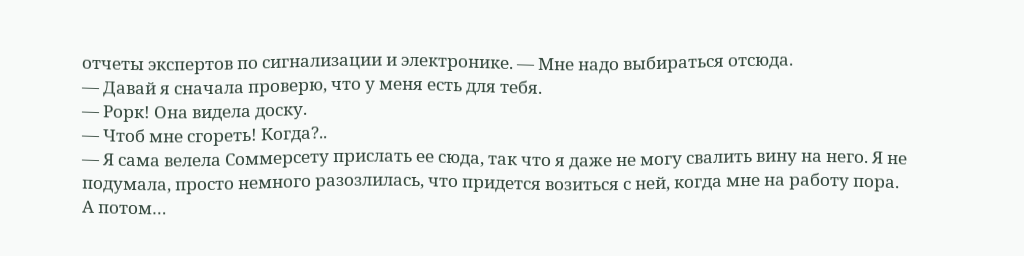отчеты экспертов по сигнализации и электронике. — Мне надо выбираться отсюда.
— Давай я сначала проверю, что у меня есть для тебя.
— Рорк! Она видела доску.
— Чтоб мне сгореть! Когда?..
— Я сама велела Соммерсету прислать ее сюда, так что я даже не могу свалить вину на него. Я не подумала, просто немного разозлилась, что придется возиться с ней, когда мне на работу пора. А потом…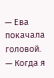— Ева покачала головой. — Когда я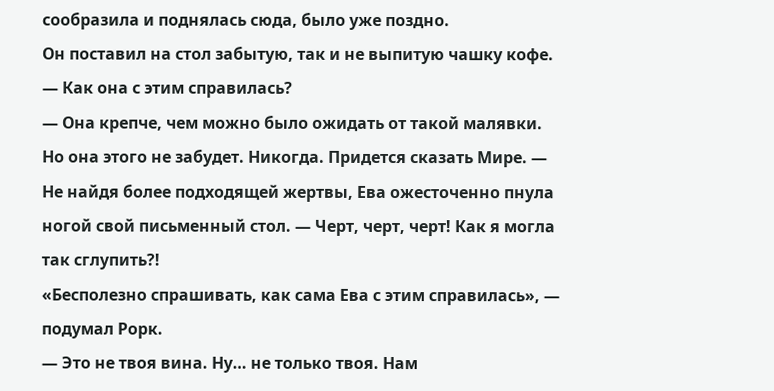сообразила и поднялась сюда, было уже поздно.
Он поставил на стол забытую, так и не выпитую чашку кофе.
— Как она с этим справилась?
— Она крепче, чем можно было ожидать от такой малявки. Но она этого не забудет. Никогда. Придется сказать Мире. — Не найдя более подходящей жертвы, Ева ожесточенно пнула ногой свой письменный стол. — Черт, черт, черт! Как я могла так сглупить?!
«Бесполезно спрашивать, как сама Ева с этим справилась», — подумал Рорк.
— Это не твоя вина. Ну… не только твоя. Нам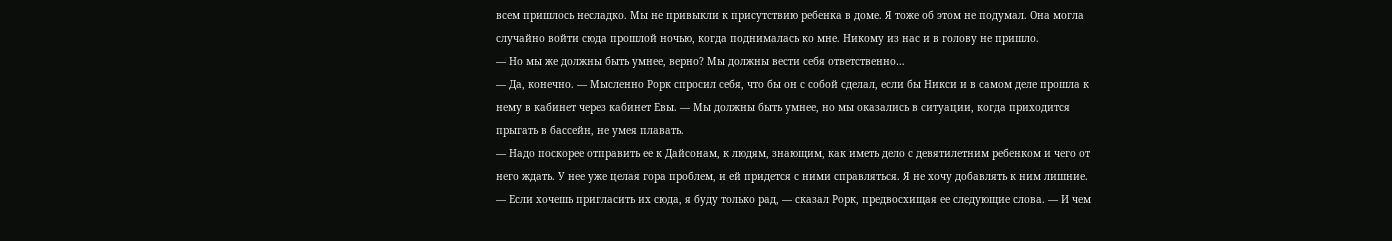всем пришлось несладко. Мы не привыкли к присутствию ребенка в доме. Я тоже об этом не подумал. Она могла случайно войти сюда прошлой ночью, когда поднималась ко мне. Никому из нас и в голову не пришло.
— Но мы же должны быть умнее, верно? Мы должны вести себя ответственно…
— Да, конечно. — Мысленно Рорк спросил себя, что бы он с собой сделал, если бы Никси и в самом деле прошла к нему в кабинет через кабинет Евы. — Мы должны быть умнее, но мы оказались в ситуации, когда приходится прыгать в бассейн, не умея плавать.
— Надо поскорее отправить ее к Дайсонам, к людям, знающим, как иметь дело с девятилетним ребенком и чего от него ждать. У нее уже целая гора проблем, и ей придется с ними справляться. Я не хочу добавлять к ним лишние.
— Если хочешь пригласить их сюда, я буду только рад, — сказал Рорк, предвосхищая ее следующие слова. — И чем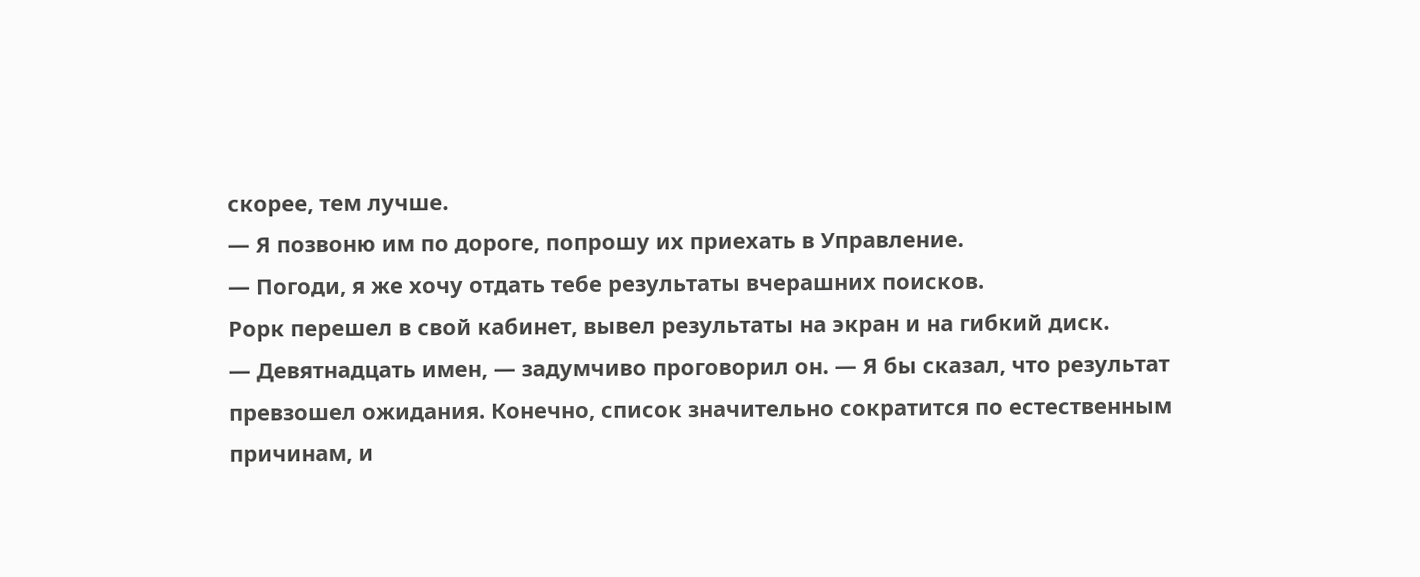скорее, тем лучше.
— Я позвоню им по дороге, попрошу их приехать в Управление.
— Погоди, я же хочу отдать тебе результаты вчерашних поисков.
Рорк перешел в свой кабинет, вывел результаты на экран и на гибкий диск.
— Девятнадцать имен, — задумчиво проговорил он. — Я бы сказал, что результат превзошел ожидания. Конечно, список значительно сократится по естественным причинам, и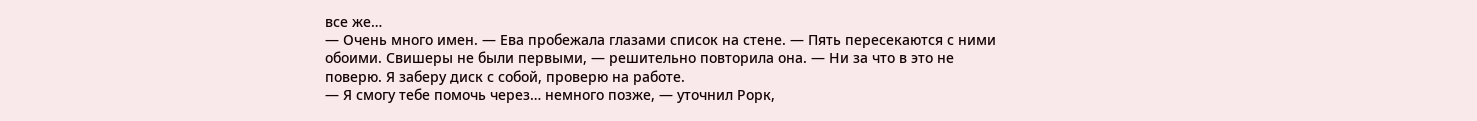все же…
— Очень много имен. — Ева пробежала глазами список на стене. — Пять пересекаются с ними обоими. Свишеры не были первыми, — решительно повторила она. — Ни за что в это не поверю. Я заберу диск с собой, проверю на работе.
— Я смогу тебе помочь через… немного позже, — уточнил Рорк,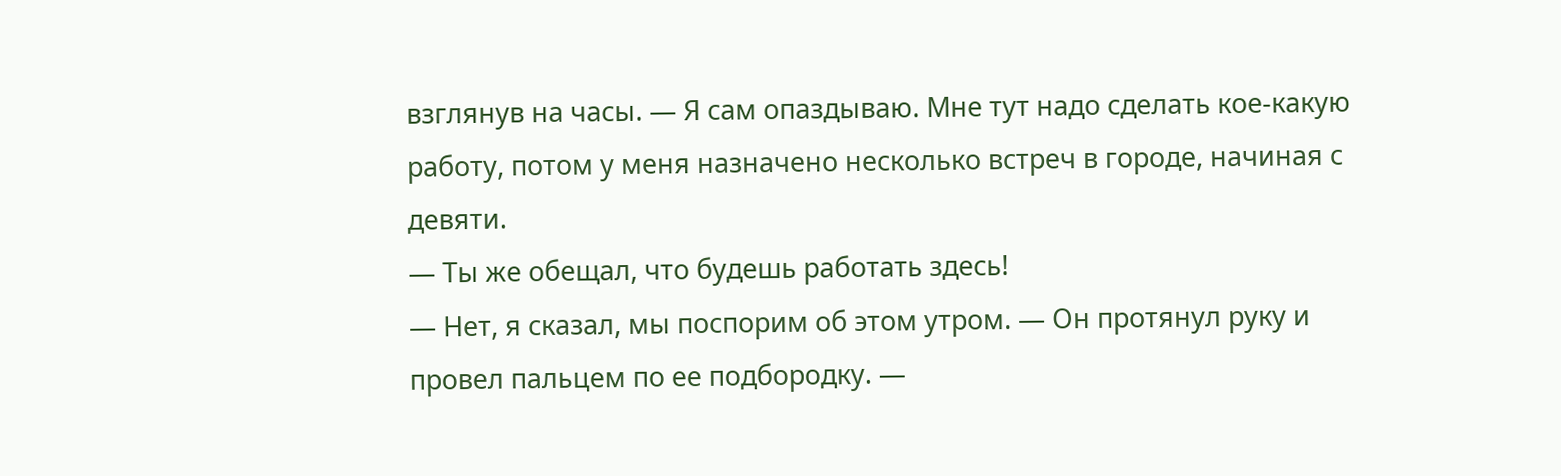взглянув на часы. — Я сам опаздываю. Мне тут надо сделать кое-какую работу, потом у меня назначено несколько встреч в городе, начиная с девяти.
— Ты же обещал, что будешь работать здесь!
— Нет, я сказал, мы поспорим об этом утром. — Он протянул руку и провел пальцем по ее подбородку. —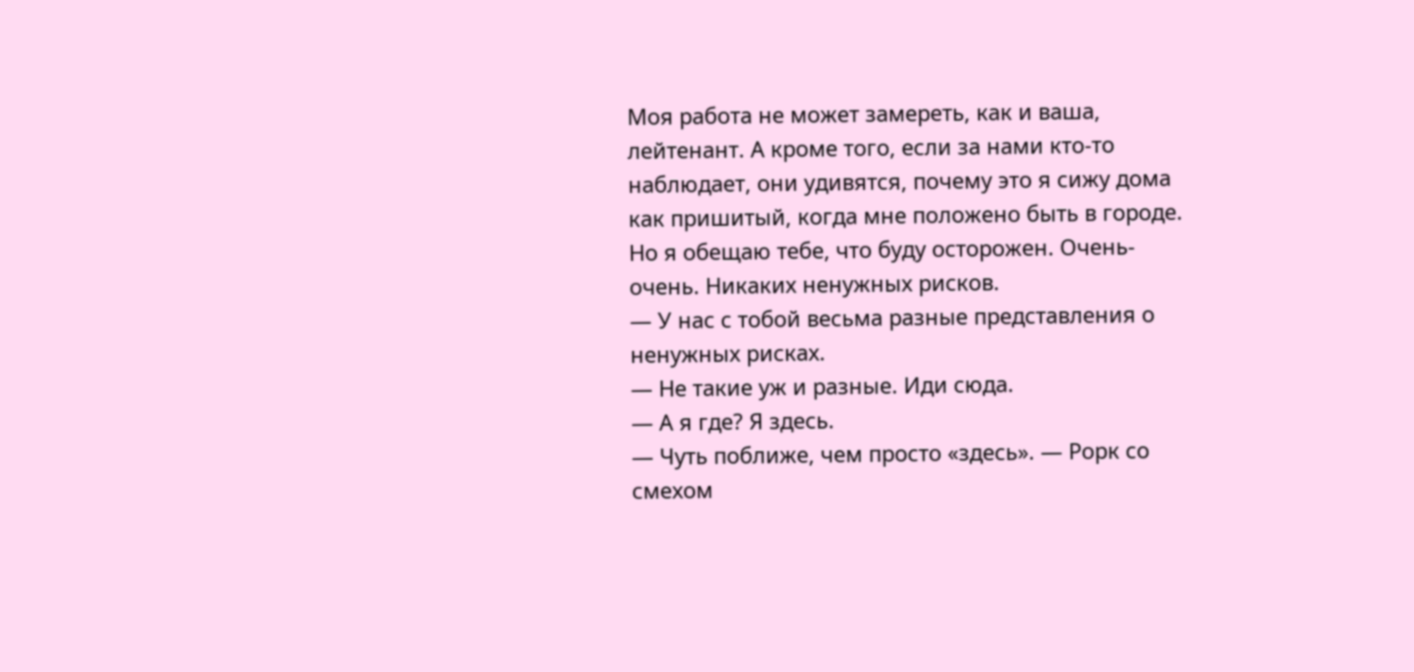Моя работа не может замереть, как и ваша, лейтенант. А кроме того, если за нами кто-то наблюдает, они удивятся, почему это я сижу дома как пришитый, когда мне положено быть в городе. Но я обещаю тебе, что буду осторожен. Очень-очень. Никаких ненужных рисков.
— У нас с тобой весьма разные представления о ненужных рисках.
— Не такие уж и разные. Иди сюда.
— А я где? Я здесь.
— Чуть поближе, чем просто «здесь». — Рорк со смехом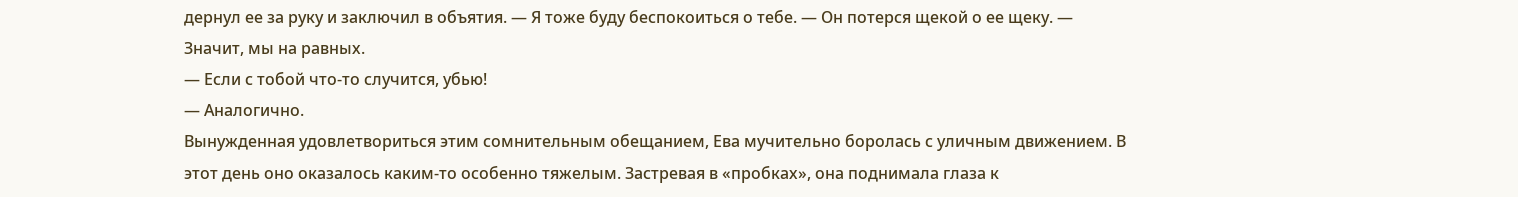дернул ее за руку и заключил в объятия. — Я тоже буду беспокоиться о тебе. — Он потерся щекой о ее щеку. — Значит, мы на равных.
— Если с тобой что-то случится, убью!
— Аналогично.
Вынужденная удовлетвориться этим сомнительным обещанием, Ева мучительно боролась с уличным движением. В этот день оно оказалось каким-то особенно тяжелым. Застревая в «пробках», она поднимала глаза к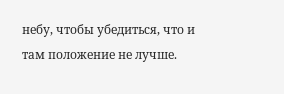небу, чтобы убедиться, что и там положение не лучше.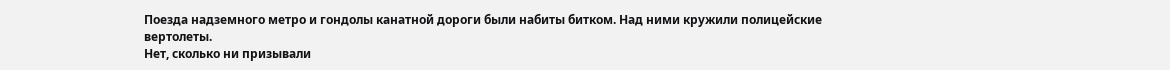Поезда надземного метро и гондолы канатной дороги были набиты битком. Над ними кружили полицейские вертолеты.
Нет, сколько ни призывали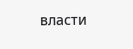власти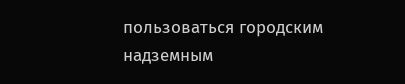пользоваться городским надземным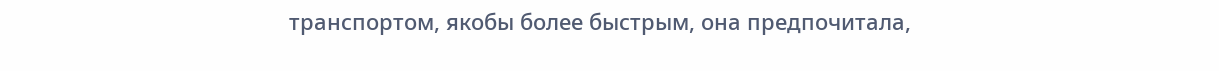транспортом, якобы более быстрым, она предпочитала,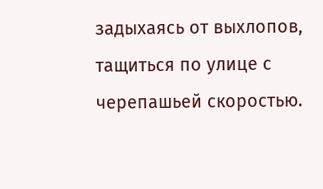задыхаясь от выхлопов, тащиться по улице с черепашьей скоростью.